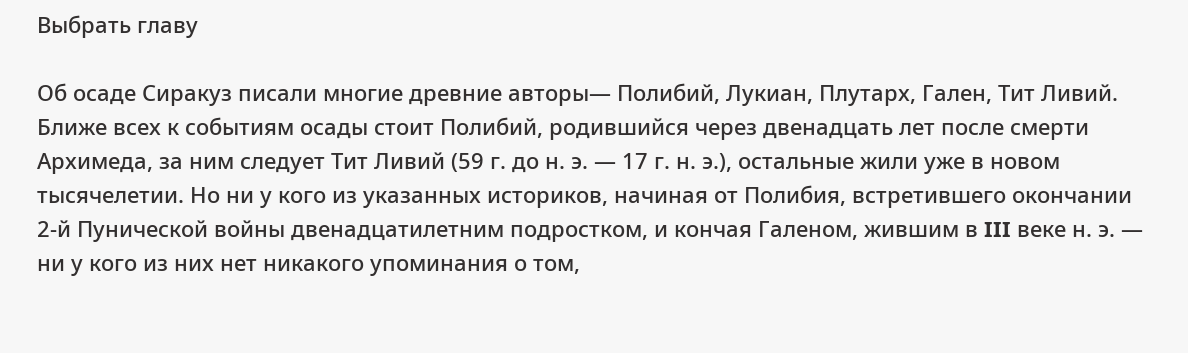Выбрать главу

Об осаде Сиракуз писали многие древние авторы— Полибий, Лукиан, Плутарх, Гален, Тит Ливий. Ближе всех к событиям осады стоит Полибий, родившийся через двенадцать лет после смерти Архимеда, за ним следует Тит Ливий (59 г. до н. э. — 17 г. н. э.), остальные жили уже в новом тысячелетии. Но ни у кого из указанных историков, начиная от Полибия, встретившего окончании 2-й Пунической войны двенадцатилетним подростком, и кончая Галеном, жившим в III веке н. э. — ни у кого из них нет никакого упоминания о том,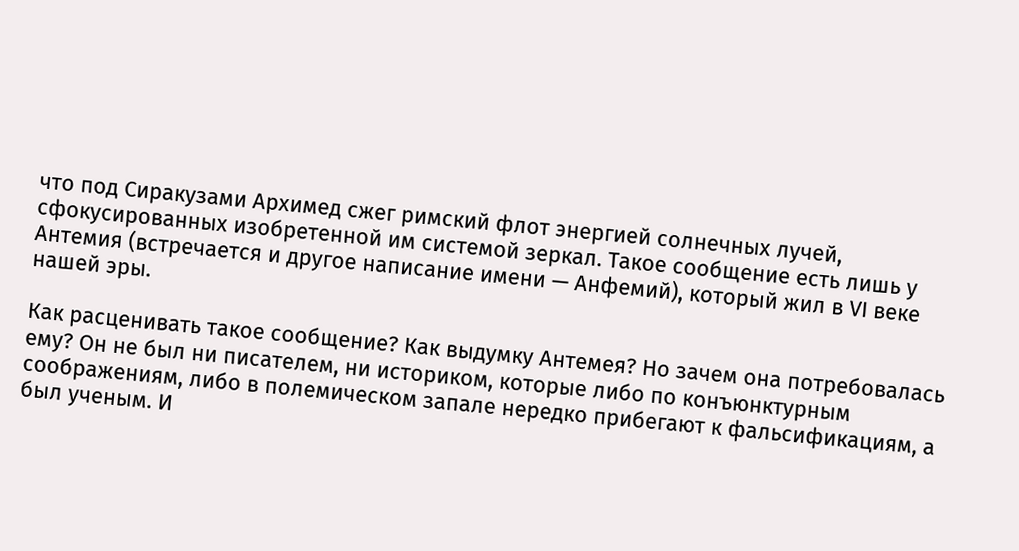что под Сиракузами Архимед сжег римский флот энергией солнечных лучей, сфокусированных изобретенной им системой зеркал. Такое сообщение есть лишь у Антемия (встречается и другое написание имени — Анфемий), который жил в VI веке нашей эры.

Как расценивать такое сообщение? Как выдумку Антемея? Но зачем она потребовалась ему? Он не был ни писателем, ни историком, которые либо по конъюнктурным соображениям, либо в полемическом запале нередко прибегают к фальсификациям, а был ученым. И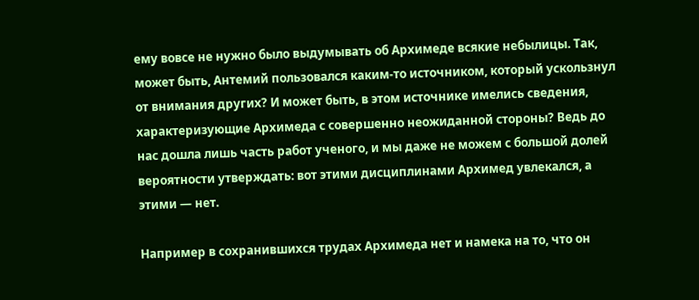ему вовсе не нужно было выдумывать об Архимеде всякие небылицы. Так, может быть, Антемий пользовался каким-то источником, который ускользнул от внимания других? И может быть, в этом источнике имелись сведения, характеризующие Архимеда с совершенно неожиданной стороны? Ведь до нас дошла лишь часть работ ученого, и мы даже не можем с большой долей вероятности утверждать: вот этими дисциплинами Архимед увлекался, а этими — нет.

Например в сохранившихся трудах Архимеда нет и намека на то, что он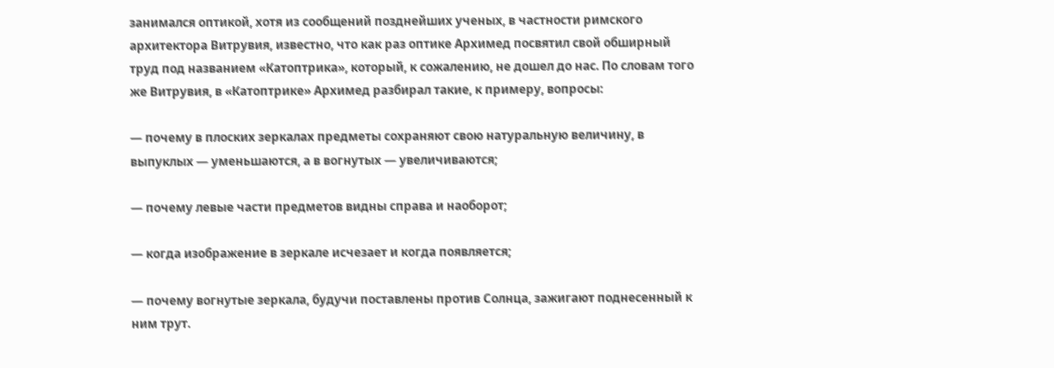занимался оптикой, хотя из сообщений позднейших ученых, в частности римского архитектора Витрувия, известно, что как раз оптике Архимед посвятил свой обширный труд под названием «Катоптрика», который, к сожалению, не дошел до нас. По словам того же Витрувия, в «Катоптрике» Архимед разбирал такие, к примеру, вопросы:

— почему в плоских зеркалах предметы сохраняют свою натуральную величину, в выпуклых — уменьшаются, а в вогнутых — увеличиваются;

— почему левые части предметов видны справа и наоборот;

— когда изображение в зеркале исчезает и когда появляется;

— почему вогнутые зеркала, будучи поставлены против Солнца, зажигают поднесенный к ним трут.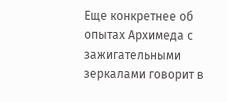Еще конкретнее об опытах Архимеда с зажигательными зеркалами говорит в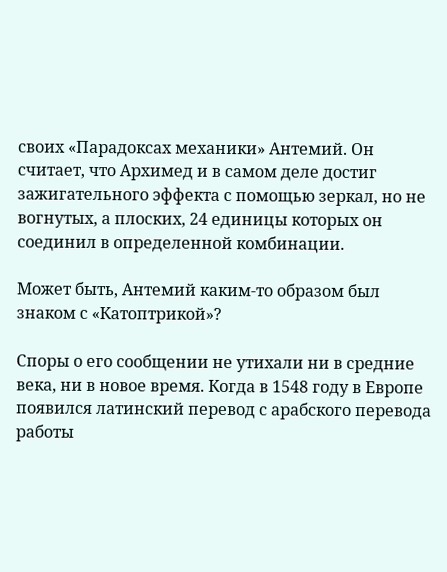своих «Парадоксах механики» Антемий. Он считает, что Архимед и в самом деле достиг зажигательного эффекта с помощью зеркал, но не вогнутых, а плоских, 24 единицы которых он соединил в определенной комбинации.

Может быть, Антемий каким-то образом был знаком с «Катоптрикой»?

Споры о его сообщении не утихали ни в средние века, ни в новое время. Когда в 1548 году в Европе появился латинский перевод с арабского перевода работы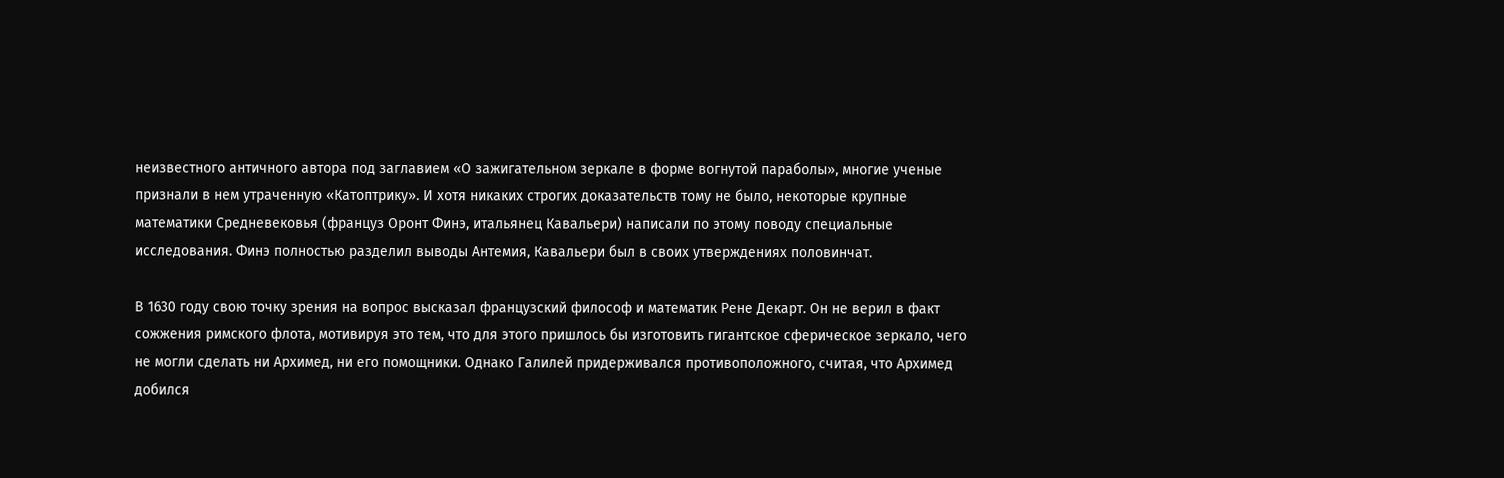неизвестного античного автора под заглавием «О зажигательном зеркале в форме вогнутой параболы», многие ученые признали в нем утраченную «Катоптрику». И хотя никаких строгих доказательств тому не было, некоторые крупные математики Средневековья (француз Оронт Финэ, итальянец Кавальери) написали по этому поводу специальные исследования. Финэ полностью разделил выводы Антемия, Кавальери был в своих утверждениях половинчат.

В 1630 году свою точку зрения на вопрос высказал французский философ и математик Рене Декарт. Он не верил в факт сожжения римского флота, мотивируя это тем, что для этого пришлось бы изготовить гигантское сферическое зеркало, чего не могли сделать ни Архимед, ни его помощники. Однако Галилей придерживался противоположного, считая, что Архимед добился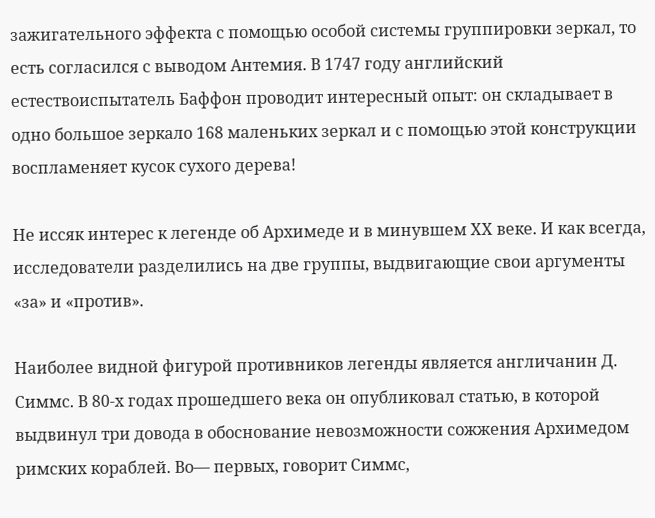зажигательного эффекта с помощью особой системы группировки зеркал, то есть согласился с выводом Антемия. В 1747 году английский естествоиспытатель Баффон проводит интересный опыт: он складывает в одно большое зеркало 168 маленьких зеркал и с помощью этой конструкции воспламеняет кусок сухого дерева!

Не иссяк интерес к легенде об Архимеде и в минувшем ХХ веке. И как всегда, исследователи разделились на две группы, выдвигающие свои аргументы «за» и «против».

Наиболее видной фигурой противников легенды является англичанин Д. Симмс. В 80-х годах прошедшего века он опубликовал статью, в которой выдвинул три довода в обоснование невозможности сожжения Архимедом римских кораблей. Во— первых, говорит Симмс,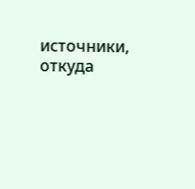источники, откуда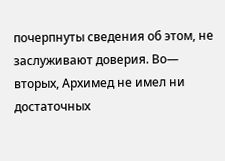почерпнуты сведения об этом, не заслуживают доверия. Во— вторых, Архимед не имел ни достаточных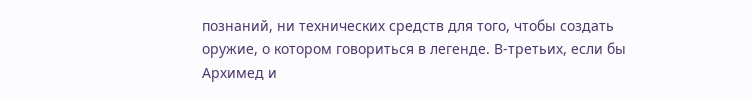познаний, ни технических средств для того, чтобы создать оружие, о котором говориться в легенде. В-третьих, если бы Архимед и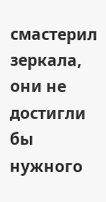смастерил зеркала, они не достигли бы нужного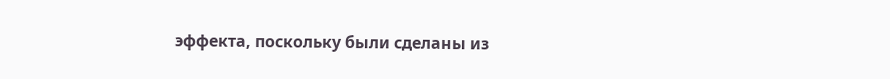эффекта, поскольку были сделаны из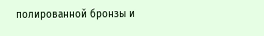полированной бронзы и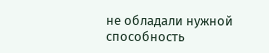не обладали нужной способность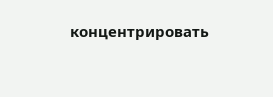концентрировать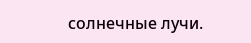солнечные лучи.